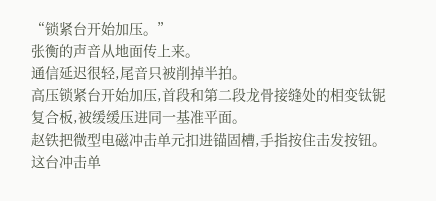“锁紧台开始加压。”
张衡的声音从地面传上来。
通信延迟很轻,尾音只被削掉半拍。
高压锁紧台开始加压,首段和第二段龙骨接缝处的相变钛铌复合板,被缓缓压进同一基准平面。
赵铁把微型电磁冲击单元扣进锚固槽,手指按住击发按钮。
这台冲击单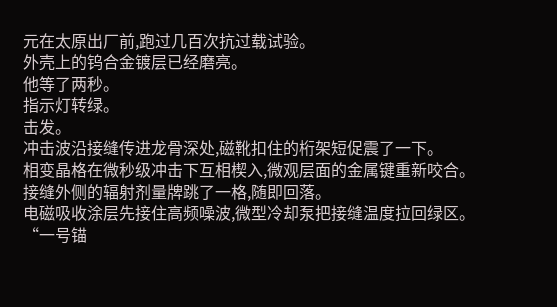元在太原出厂前,跑过几百次抗过载试验。
外壳上的钨合金镀层已经磨亮。
他等了两秒。
指示灯转绿。
击发。
冲击波沿接缝传进龙骨深处,磁靴扣住的桁架短促震了一下。
相变晶格在微秒级冲击下互相楔入,微观层面的金属键重新咬合。
接缝外侧的辐射剂量牌跳了一格,随即回落。
电磁吸收涂层先接住高频噪波,微型冷却泵把接缝温度拉回绿区。
“一号锚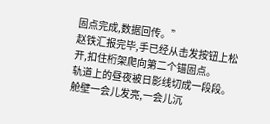固点完成,数据回传。”
赵铁汇报完毕,手已经从击发按钮上松开,扣住桁架爬向第二个锚固点。
轨道上的昼夜被日影线切成一段段。
舱壁一会儿发亮,一会儿沉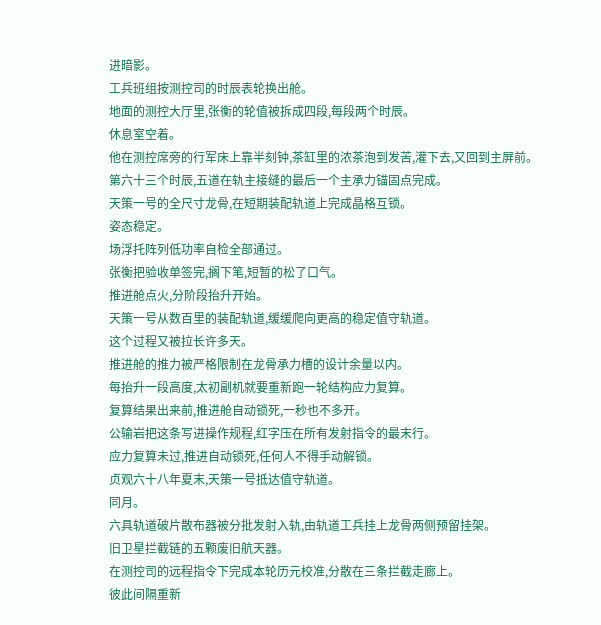进暗影。
工兵班组按测控司的时辰表轮换出舱。
地面的测控大厅里,张衡的轮值被拆成四段,每段两个时辰。
休息室空着。
他在测控席旁的行军床上靠半刻钟,茶缸里的浓茶泡到发苦,灌下去,又回到主屏前。
第六十三个时辰,五道在轨主接缝的最后一个主承力锚固点完成。
天策一号的全尺寸龙骨,在短期装配轨道上完成晶格互锁。
姿态稳定。
场浮托阵列低功率自检全部通过。
张衡把验收单签完,搁下笔,短暂的松了口气。
推进舱点火,分阶段抬升开始。
天策一号从数百里的装配轨道,缓缓爬向更高的稳定值守轨道。
这个过程又被拉长许多天。
推进舱的推力被严格限制在龙骨承力槽的设计余量以内。
每抬升一段高度,太初副机就要重新跑一轮结构应力复算。
复算结果出来前,推进舱自动锁死,一秒也不多开。
公输岩把这条写进操作规程,红字压在所有发射指令的最末行。
应力复算未过,推进自动锁死,任何人不得手动解锁。
贞观六十八年夏末,天策一号抵达值守轨道。
同月。
六具轨道破片散布器被分批发射入轨,由轨道工兵挂上龙骨两侧预留挂架。
旧卫星拦截链的五颗废旧航天器。
在测控司的远程指令下完成本轮历元校准,分散在三条拦截走廊上。
彼此间隔重新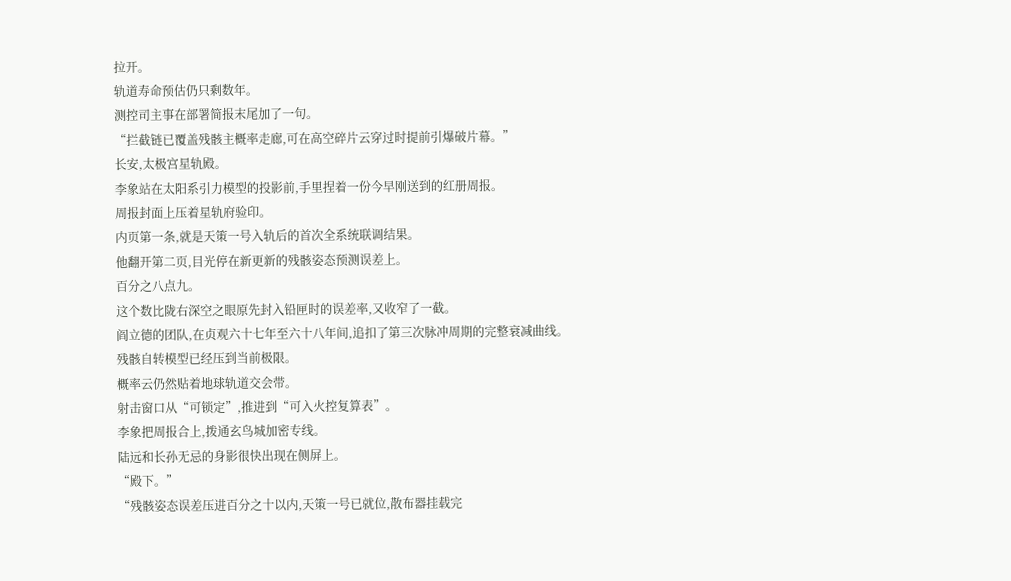拉开。
轨道寿命预估仍只剩数年。
测控司主事在部署简报末尾加了一句。
“拦截链已覆盖残骸主概率走廊,可在高空碎片云穿过时提前引爆破片幕。”
长安,太极宫星轨殿。
李象站在太阳系引力模型的投影前,手里捏着一份今早刚送到的红册周报。
周报封面上压着星轨府验印。
内页第一条,就是天策一号入轨后的首次全系统联调结果。
他翻开第二页,目光停在新更新的残骸姿态预测误差上。
百分之八点九。
这个数比陇右深空之眼原先封入铅匣时的误差率,又收窄了一截。
阎立德的团队,在贞观六十七年至六十八年间,追扣了第三次脉冲周期的完整衰减曲线。
残骸自转模型已经压到当前极限。
概率云仍然贴着地球轨道交会带。
射击窗口从“可锁定”,推进到“可入火控复算表”。
李象把周报合上,拨通玄鸟城加密专线。
陆远和长孙无忌的身影很快出现在侧屏上。
“殿下。”
“残骸姿态误差压进百分之十以内,天策一号已就位,散布器挂载完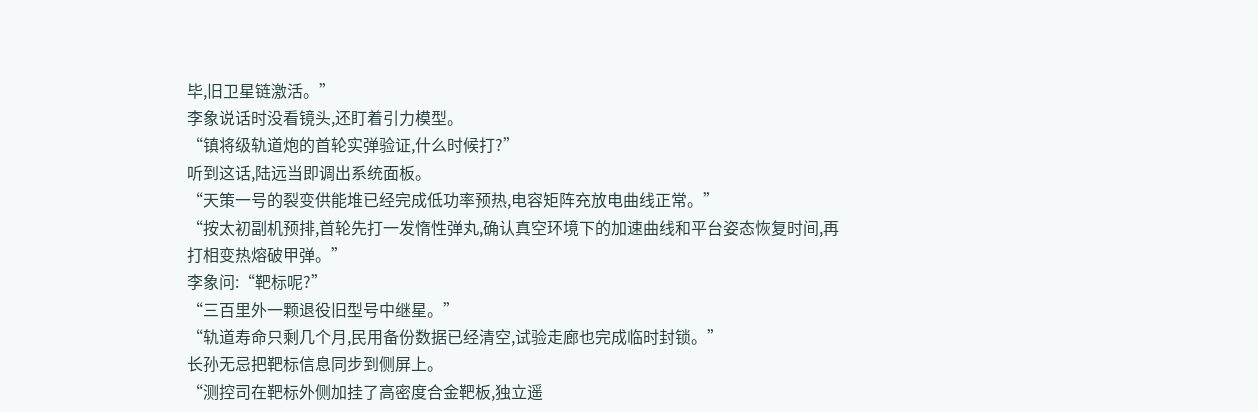毕,旧卫星链激活。”
李象说话时没看镜头,还盯着引力模型。
“镇将级轨道炮的首轮实弹验证,什么时候打?”
听到这话,陆远当即调出系统面板。
“天策一号的裂变供能堆已经完成低功率预热,电容矩阵充放电曲线正常。”
“按太初副机预排,首轮先打一发惰性弹丸,确认真空环境下的加速曲线和平台姿态恢复时间,再打相变热熔破甲弹。”
李象问:“靶标呢?”
“三百里外一颗退役旧型号中继星。”
“轨道寿命只剩几个月,民用备份数据已经清空,试验走廊也完成临时封锁。”
长孙无忌把靶标信息同步到侧屏上。
“测控司在靶标外侧加挂了高密度合金靶板,独立遥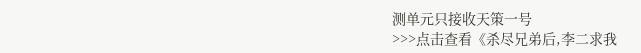测单元只接收天策一号
>>>点击查看《杀尽兄弟后,李二求我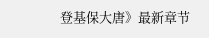登基保大唐》最新章节